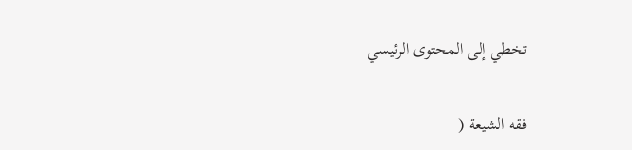تخطي إلى المحتوى الرئيسي

فقه الشيعة (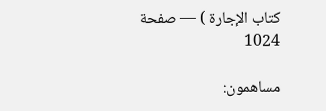كتاب الإجارة ) — صفحة 1024

مساهمون: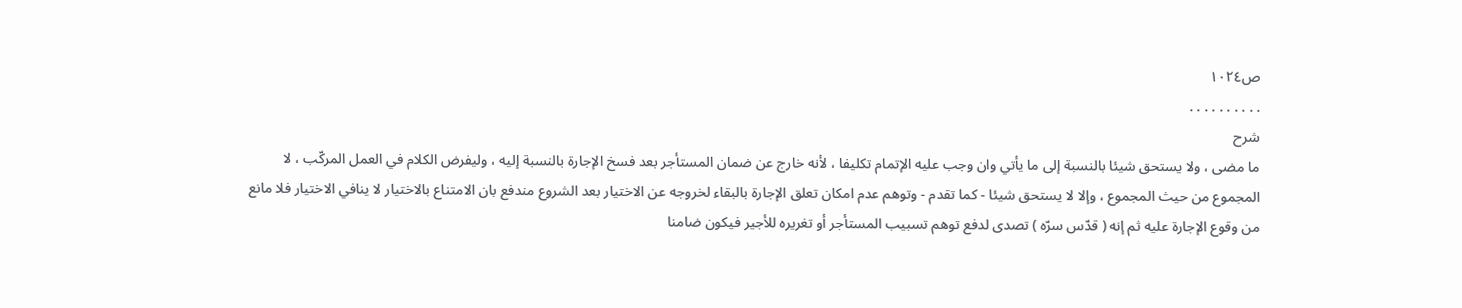ص١٠٢٤
. . . . . . . . . .
شرح
ما مضى ، ولا يستحق شيئا بالنسبة إلى ما يأتي وان وجب عليه الإتمام تكليفا ، لأنه خارج عن ضمان المستأجر بعد فسخ الإجارة بالنسبة إليه ، وليفرض الكلام في العمل المركّب ، لا المجموع من حيث المجموع ، وإلا لا يستحق شيئا - كما تقدم - وتوهم عدم امكان تعلق الإجارة بالبقاء لخروجه عن الاختيار بعد الشروع مندفع بان الامتناع بالاختيار لا ينافي الاختيار فلا مانع من وقوع الإجارة عليه ثم إنه ( قدّس سرّه ) تصدى لدفع توهم تسبيب المستأجر أو تغريره للأجير فيكون ضامنا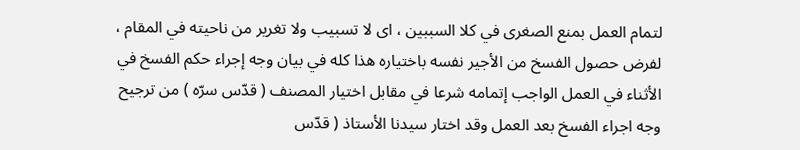لتمام العمل بمنع الصغرى في كلا السببين ، اى لا تسبيب ولا تغرير من ناحيته في المقام ، لفرض حصول الفسخ من الأجير نفسه باختياره هذا كله في بيان وجه إجراء حكم الفسخ في الأثناء في العمل الواجب إتمامه شرعا في مقابل اختيار المصنف ( قدّس سرّه ) من ترجيح وجه اجراء الفسخ بعد العمل وقد اختار سيدنا الأستاذ ( قدّس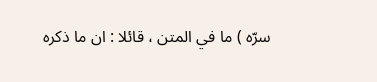سرّه ) ما في المتن ، قائلا : ان ما ذكره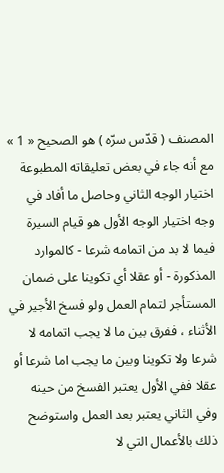المصنف ( قدّس سرّه ) هو الصحيح « 1 » مع أنه جاء في بعض تعليقاته المطبوعة اختيار الوجه الثاني وحاصل ما أفاد في وجه اختيار الوجه الأول هو قيام السيرة فيما لا بد من اتمامه شرعا - كالموارد المذكورة - أو عقلا أي تكوينا على ضمان المستأجر لتمام العمل ولو فسخ الأجير في الأثناء ، ففرق بين ما لا يجب اتمامه لا شرعا ولا تكوينا وبين ما يجب اما شرعا أو عقلا ففي الأول يعتبر الفسخ من حينه وفي الثاني يعتبر بعد العمل واستوضح ذلك بالأعمال التي لا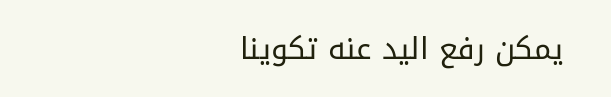يمكن رفع اليد عنه تكوينا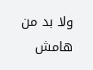ولا بد من
هامش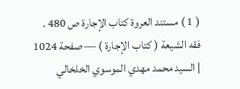( 1 ) مستند العروة كتاب الإجارة ص 480 .
فقه الشيعة ( كتاب الإجارة ) — صفحة 1024 | السيد محمد مهدي الموسوي الخلخالي